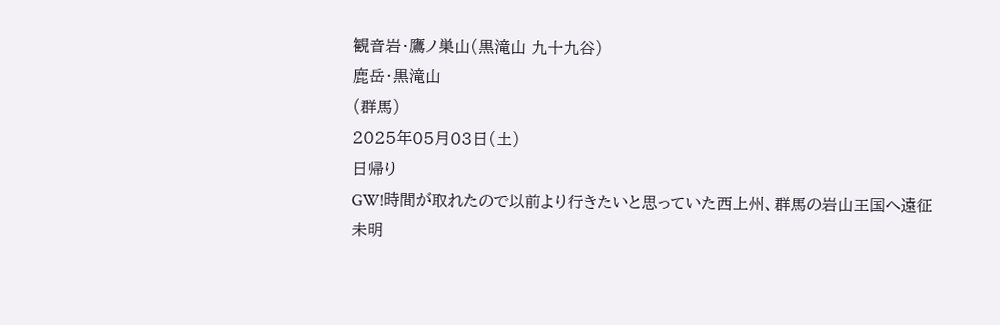観音岩・鷹ノ巣山(黒滝山 九十九谷)
鹿岳・黒滝山
(群馬)
2025年05月03日(土)
日帰り
GW!時間が取れたので以前より行きたいと思っていた西上州、群馬の岩山王国へ遠征
未明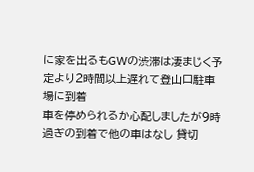に家を出るもGWの渋滞は凄まじく予定より2時間以上遅れて登山口駐車場に到着
車を停められるか心配しましたが9時過ぎの到着で他の車はなし 貸切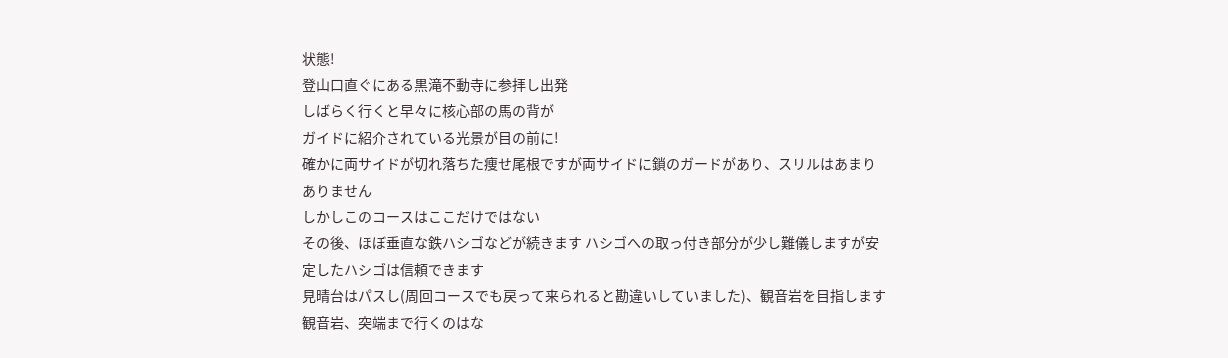状態!
登山口直ぐにある黒滝不動寺に参拝し出発
しばらく行くと早々に核心部の馬の背が
ガイドに紹介されている光景が目の前に!
確かに両サイドが切れ落ちた痩せ尾根ですが両サイドに鎖のガードがあり、スリルはあまりありません
しかしこのコースはここだけではない
その後、ほぼ垂直な鉄ハシゴなどが続きます ハシゴへの取っ付き部分が少し難儀しますが安定したハシゴは信頼できます
見晴台はパスし(周回コースでも戻って来られると勘違いしていました)、観音岩を目指します
観音岩、突端まで行くのはな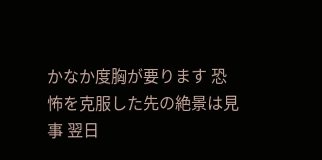かなか度胸が要ります 恐怖を克服した先の絶景は見事 翌日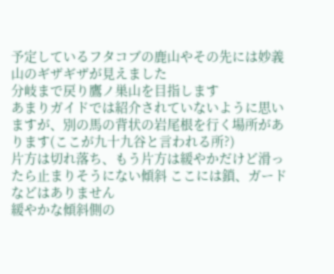予定しているフタコブの鹿山やその先には妙義山のギザギザが見えました
分岐まで戻り鷹ノ巣山を目指します
あまりガイドでは紹介されていないように思いますが、別の馬の背状の岩尾根を行く場所があります(ここが九十九谷と言われる所?)
片方は切れ落ち、もう片方は緩やかだけど滑ったら止まりそうにない傾斜 ここには鎖、ガードなどはありません
緩やかな傾斜側の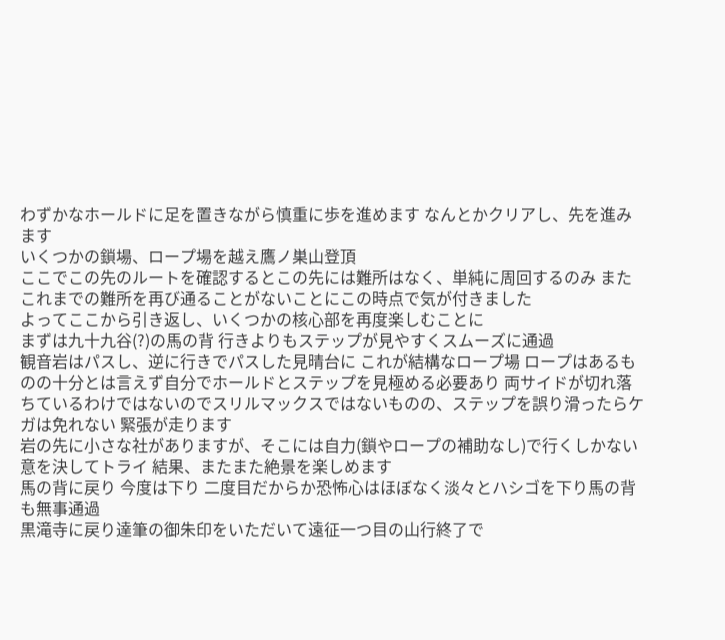わずかなホールドに足を置きながら慎重に歩を進めます なんとかクリアし、先を進みます
いくつかの鎖場、ロープ場を越え鷹ノ巣山登頂
ここでこの先のルートを確認するとこの先には難所はなく、単純に周回するのみ またこれまでの難所を再び通ることがないことにこの時点で気が付きました
よってここから引き返し、いくつかの核心部を再度楽しむことに
まずは九十九谷(?)の馬の背 行きよりもステップが見やすくスムーズに通過
観音岩はパスし、逆に行きでパスした見晴台に これが結構なロープ場 ロープはあるものの十分とは言えず自分でホールドとステップを見極める必要あり 両サイドが切れ落ちているわけではないのでスリルマックスではないものの、ステップを誤り滑ったらケガは免れない 緊張が走ります
岩の先に小さな社がありますが、そこには自力(鎖やロープの補助なし)で行くしかない
意を決してトライ 結果、またまた絶景を楽しめます
馬の背に戻り 今度は下り 二度目だからか恐怖心はほぼなく淡々とハシゴを下り馬の背も無事通過
黒滝寺に戻り達筆の御朱印をいただいて遠征一つ目の山行終了で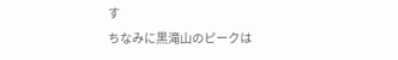す
ちなみに黒滝山のピークは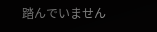踏んでいません